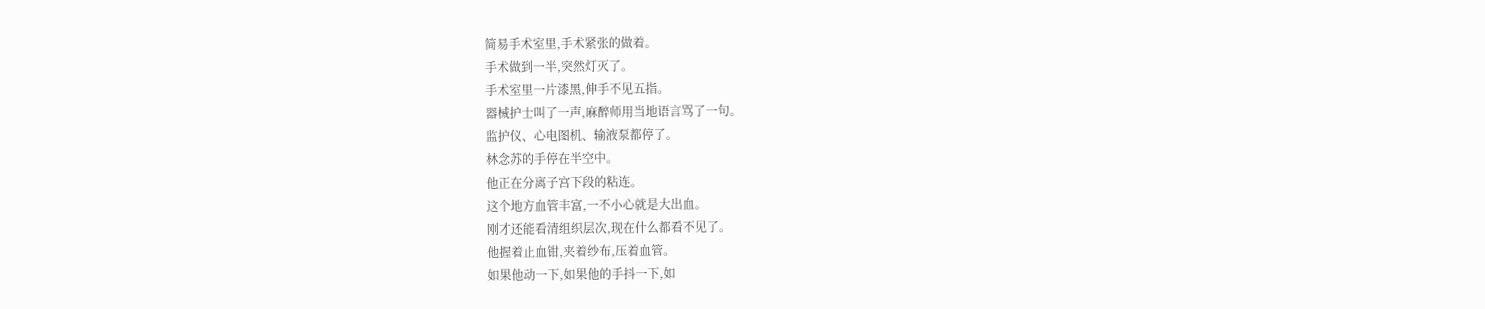简易手术室里,手术紧张的做着。
手术做到一半,突然灯灭了。
手术室里一片漆黑,伸手不见五指。
器械护士叫了一声,麻醉师用当地语言骂了一句。
监护仪、心电图机、输液泵都停了。
林念苏的手停在半空中。
他正在分离子宫下段的粘连。
这个地方血管丰富,一不小心就是大出血。
刚才还能看清组织层次,现在什么都看不见了。
他握着止血钳,夹着纱布,压着血管。
如果他动一下,如果他的手抖一下,如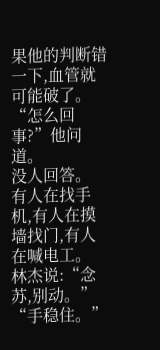果他的判断错一下,血管就可能破了。
“怎么回事?”他问道。
没人回答。
有人在找手机,有人在摸墙找门,有人在喊电工。
林杰说:“念苏,别动。”
“手稳住。”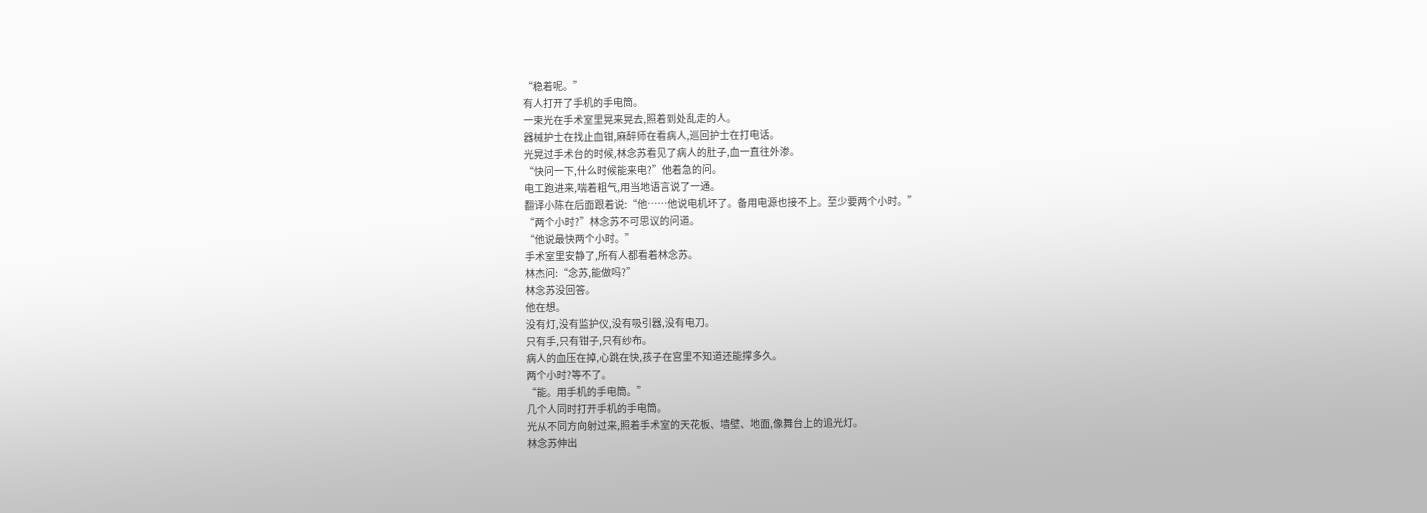“稳着呢。”
有人打开了手机的手电筒。
一束光在手术室里晃来晃去,照着到处乱走的人。
器械护士在找止血钳,麻醉师在看病人,巡回护士在打电话。
光晃过手术台的时候,林念苏看见了病人的肚子,血一直往外渗。
“快问一下,什么时候能来电?”他着急的问。
电工跑进来,喘着粗气,用当地语言说了一通。
翻译小陈在后面跟着说:“他……他说电机坏了。备用电源也接不上。至少要两个小时。”
“两个小时?”林念苏不可思议的问道。
“他说最快两个小时。”
手术室里安静了,所有人都看着林念苏。
林杰问:“念苏,能做吗?”
林念苏没回答。
他在想。
没有灯,没有监护仪,没有吸引器,没有电刀。
只有手,只有钳子,只有纱布。
病人的血压在掉,心跳在快,孩子在宫里不知道还能撑多久。
两个小时?等不了。
“能。用手机的手电筒。”
几个人同时打开手机的手电筒。
光从不同方向射过来,照着手术室的天花板、墙壁、地面,像舞台上的追光灯。
林念苏伸出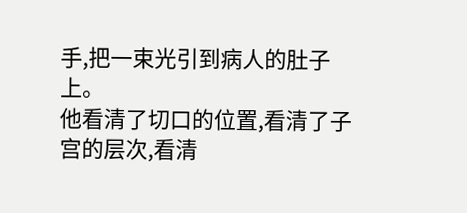手,把一束光引到病人的肚子上。
他看清了切口的位置,看清了子宫的层次,看清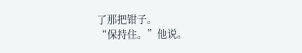了那把钳子。
“保持住。”他说。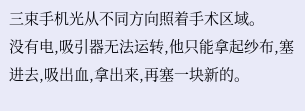三束手机光从不同方向照着手术区域。
没有电,吸引器无法运转,他只能拿起纱布,塞进去,吸出血,拿出来,再塞一块新的。